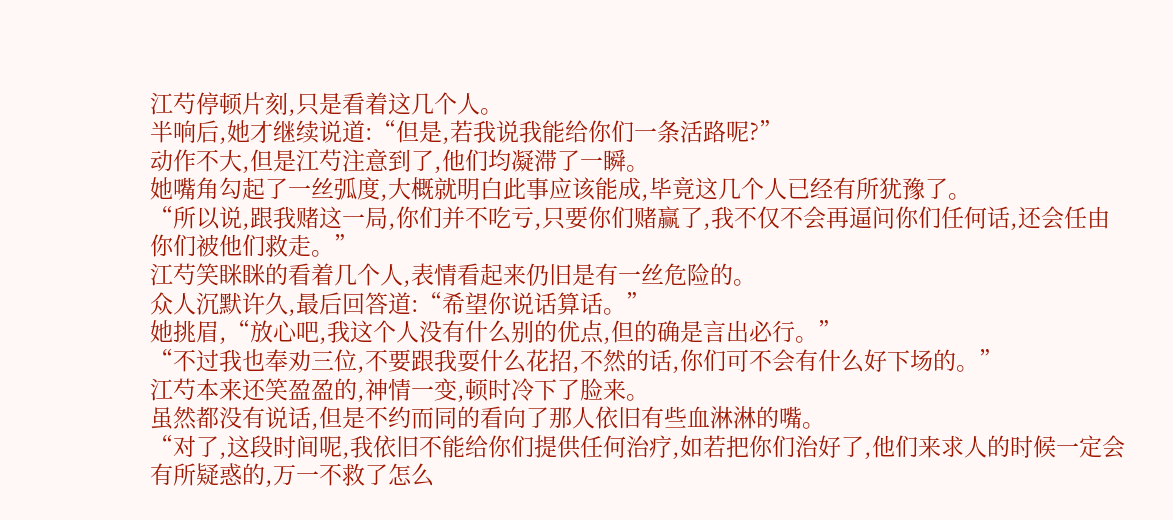江芍停顿片刻,只是看着这几个人。
半响后,她才继续说道:“但是,若我说我能给你们一条活路呢?”
动作不大,但是江芍注意到了,他们均凝滞了一瞬。
她嘴角勾起了一丝弧度,大概就明白此事应该能成,毕竟这几个人已经有所犹豫了。
“所以说,跟我赌这一局,你们并不吃亏,只要你们赌赢了,我不仅不会再逼问你们任何话,还会任由你们被他们救走。”
江芍笑眯眯的看着几个人,表情看起来仍旧是有一丝危险的。
众人沉默许久,最后回答道:“希望你说话算话。”
她挑眉,“放心吧,我这个人没有什么别的优点,但的确是言出必行。”
“不过我也奉劝三位,不要跟我耍什么花招,不然的话,你们可不会有什么好下场的。”
江芍本来还笑盈盈的,神情一变,顿时冷下了脸来。
虽然都没有说话,但是不约而同的看向了那人依旧有些血淋淋的嘴。
“对了,这段时间呢,我依旧不能给你们提供任何治疗,如若把你们治好了,他们来求人的时候一定会有所疑惑的,万一不救了怎么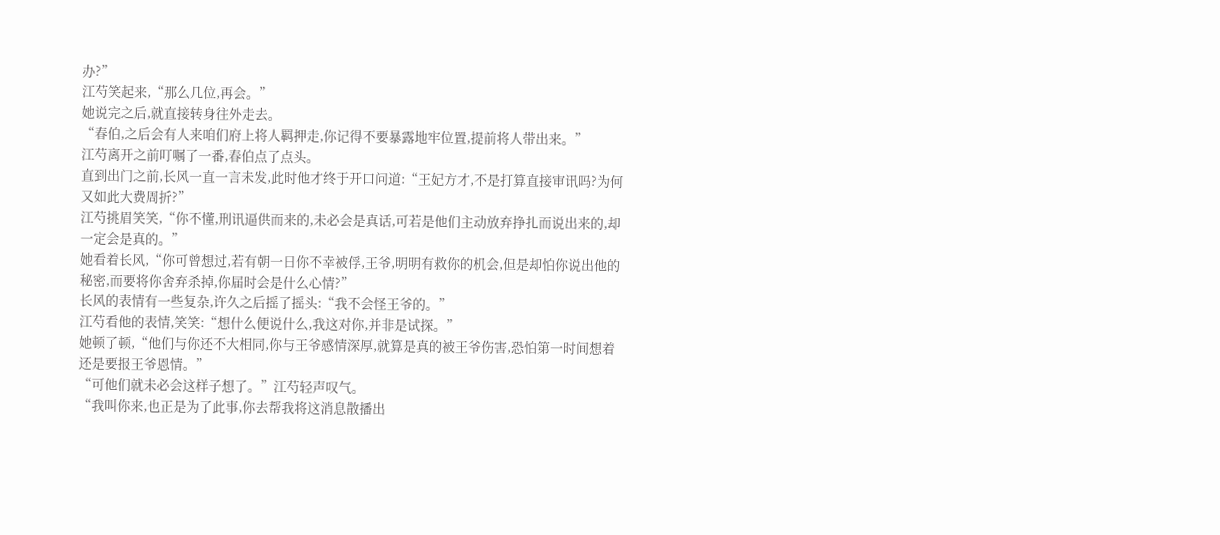办?”
江芍笑起来,“那么几位,再会。”
她说完之后,就直接转身往外走去。
“春伯,之后会有人来咱们府上将人羁押走,你记得不要暴露地牢位置,提前将人带出来。”
江芍离开之前叮嘱了一番,春伯点了点头。
直到出门之前,长风一直一言未发,此时他才终于开口问道:“王妃方才,不是打算直接审讯吗?为何又如此大费周折?”
江芍挑眉笑笑,“你不懂,刑讯逼供而来的,未必会是真话,可若是他们主动放弃挣扎而说出来的,却一定会是真的。”
她看着长风,“你可曾想过,若有朝一日你不幸被俘,王爷,明明有救你的机会,但是却怕你说出他的秘密,而要将你舍弃杀掉,你届时会是什么心情?”
长风的表情有一些复杂,许久之后摇了摇头:“我不会怪王爷的。”
江芍看他的表情,笑笑:“想什么便说什么,我这对你,并非是试探。”
她顿了顿,“他们与你还不大相同,你与王爷感情深厚,就算是真的被王爷伤害,恐怕第一时间想着还是要报王爷恩情。”
“可他们就未必会这样子想了。”江芍轻声叹气。
“我叫你来,也正是为了此事,你去帮我将这消息散播出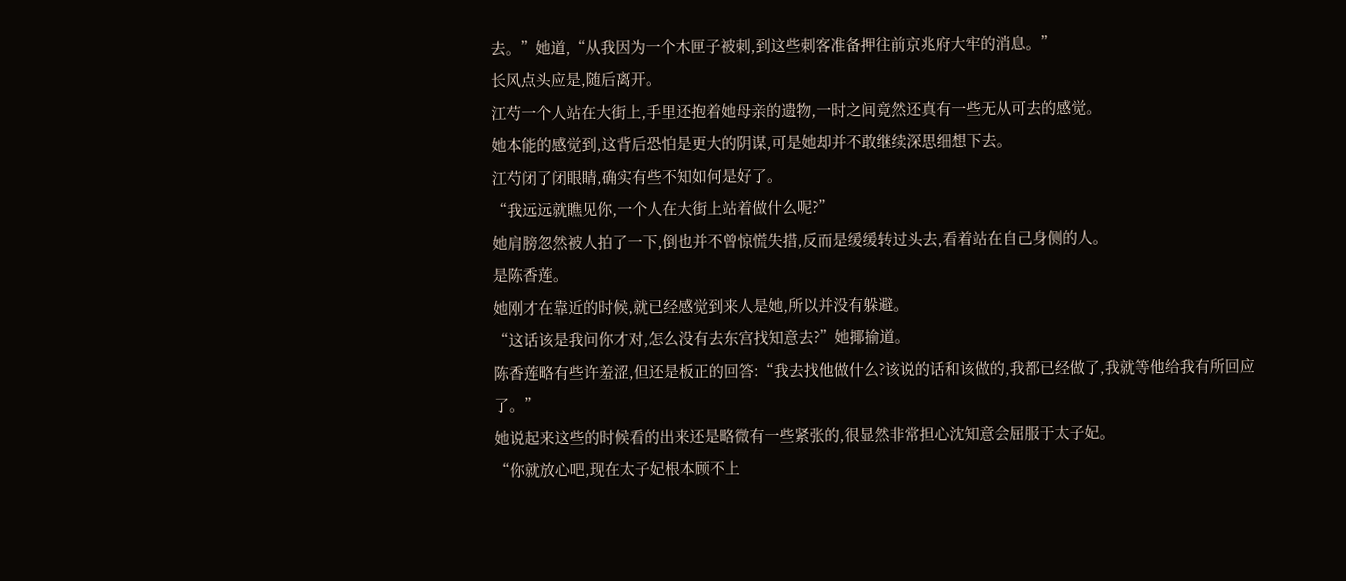去。”她道,“从我因为一个木匣子被刺,到这些刺客准备押往前京兆府大牢的消息。”
长风点头应是,随后离开。
江芍一个人站在大街上,手里还抱着她母亲的遗物,一时之间竟然还真有一些无从可去的感觉。
她本能的感觉到,这背后恐怕是更大的阴谋,可是她却并不敢继续深思细想下去。
江芍闭了闭眼睛,确实有些不知如何是好了。
“我远远就瞧见你,一个人在大街上站着做什么呢?”
她肩膀忽然被人拍了一下,倒也并不曾惊慌失措,反而是缓缓转过头去,看着站在自己身侧的人。
是陈香莲。
她刚才在靠近的时候,就已经感觉到来人是她,所以并没有躲避。
“这话该是我问你才对,怎么没有去东宫找知意去?”她揶揄道。
陈香莲略有些许羞涩,但还是板正的回答:“我去找他做什么?该说的话和该做的,我都已经做了,我就等他给我有所回应了。”
她说起来这些的时候看的出来还是略微有一些紧张的,很显然非常担心沈知意会屈服于太子妃。
“你就放心吧,现在太子妃根本顾不上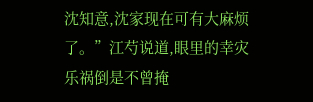沈知意,沈家现在可有大麻烦了。”江芍说道,眼里的幸灾乐祸倒是不曾掩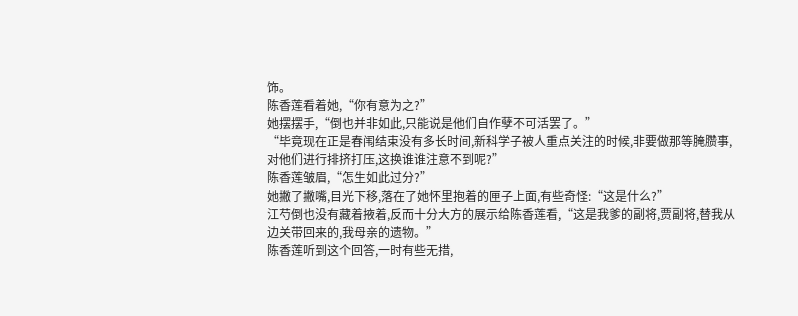饰。
陈香莲看着她,“你有意为之?”
她摆摆手,“倒也并非如此,只能说是他们自作孽不可活罢了。”
“毕竟现在正是春闱结束没有多长时间,新科学子被人重点关注的时候,非要做那等腌臜事,对他们进行排挤打压,这换谁谁注意不到呢?”
陈香莲皱眉,“怎生如此过分?”
她撇了撇嘴,目光下移,落在了她怀里抱着的匣子上面,有些奇怪:“这是什么?”
江芍倒也没有藏着掖着,反而十分大方的展示给陈香莲看,“这是我爹的副将,贾副将,替我从边关带回来的,我母亲的遗物。”
陈香莲听到这个回答,一时有些无措,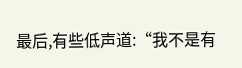最后,有些低声道:“我不是有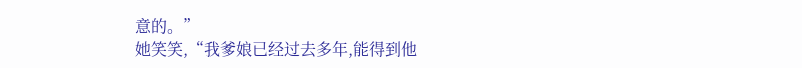意的。”
她笑笑,“我爹娘已经过去多年,能得到他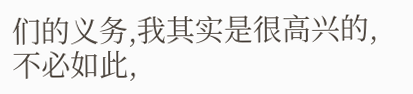们的义务,我其实是很高兴的,不必如此,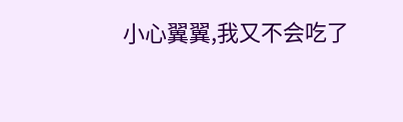小心翼翼,我又不会吃了